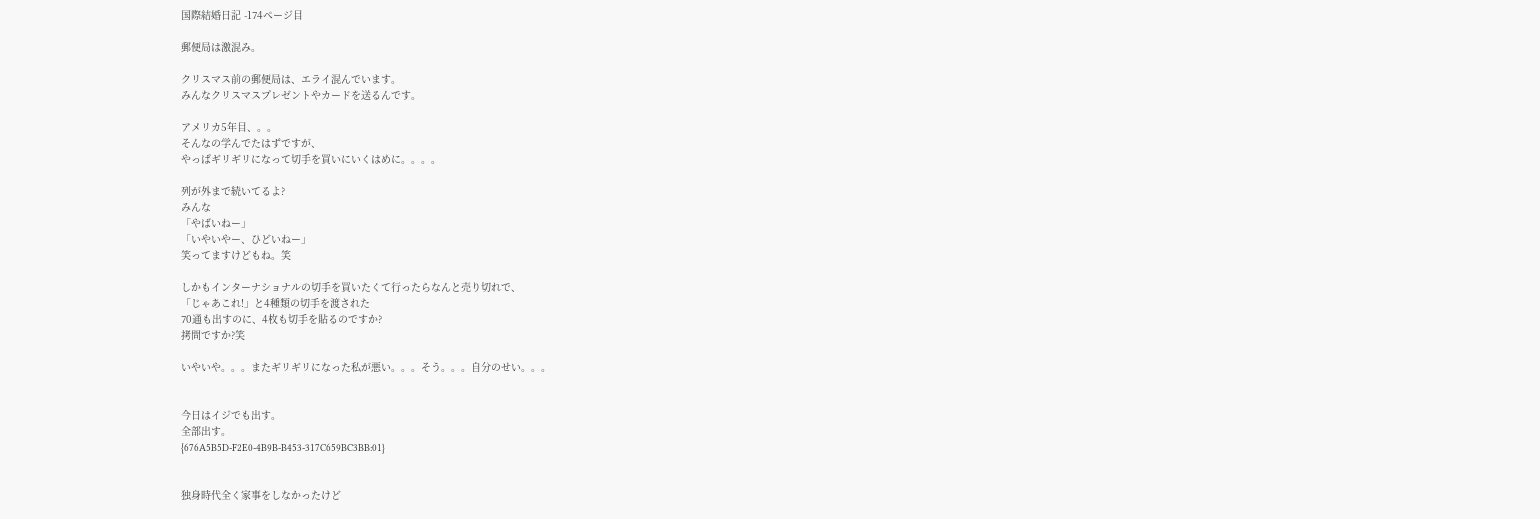国際結婚日記 -174ページ目

郵便局は激混み。

クリスマス前の郵便局は、エライ混んでいます。
みんなクリスマスプレゼントやカードを送るんです。

アメリカ5年目、。。
そんなの学んでたはずですが、
やっぱギリギリになって切手を買いにいくはめに。。。。

列が外まで続いてるよ?
みんな
「やばいねー」
「いやいやー、ひどいねー」
笑ってますけどもね。笑

しかもインターナショナルの切手を買いたくて行ったらなんと売り切れで、
「じゃあこれ!」と4種類の切手を渡された
70通も出すのに、4枚も切手を貼るのですか?
拷問ですか?笑

いやいや。。。またギリギリになった私が悪い。。。そう。。。自分のせい。。。


今日はイジでも出す。
全部出す。
{676A5B5D-F2E0-4B9B-B453-317C659BC3BB:01}


独身時代全く家事をしなかったけど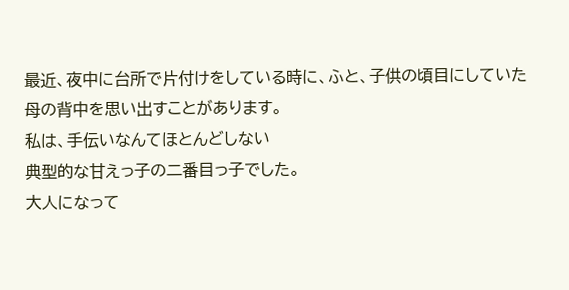最近、夜中に台所で片付けをしている時に、ふと、子供の頃目にしていた母の背中を思い出すことがあります。
私は、手伝いなんてほとんどしない
典型的な甘えっ子の二番目っ子でした。
大人になって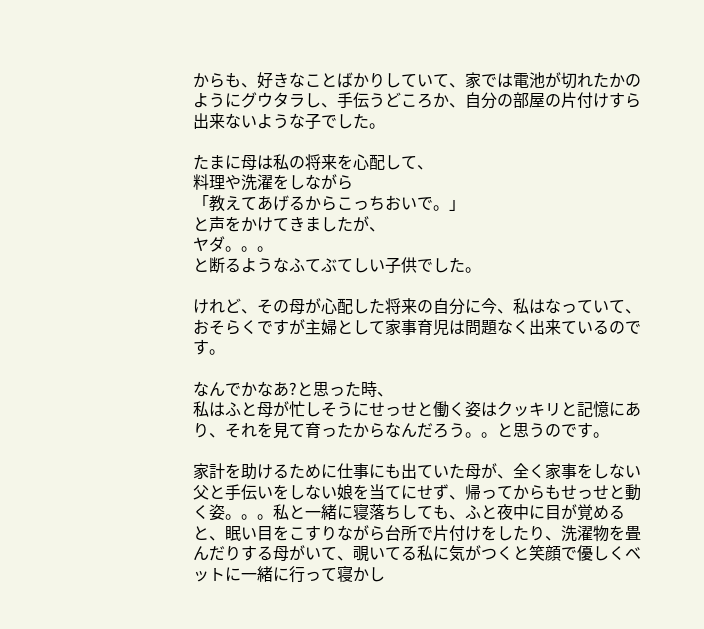からも、好きなことばかりしていて、家では電池が切れたかのようにグウタラし、手伝うどころか、自分の部屋の片付けすら出来ないような子でした。

たまに母は私の将来を心配して、
料理や洗濯をしながら
「教えてあげるからこっちおいで。」
と声をかけてきましたが、
ヤダ。。。
と断るようなふてぶてしい子供でした。

けれど、その母が心配した将来の自分に今、私はなっていて、おそらくですが主婦として家事育児は問題なく出来ているのです。

なんでかなあ?と思った時、
私はふと母が忙しそうにせっせと働く姿はクッキリと記憶にあり、それを見て育ったからなんだろう。。と思うのです。

家計を助けるために仕事にも出ていた母が、全く家事をしない父と手伝いをしない娘を当てにせず、帰ってからもせっせと動く姿。。。私と一緒に寝落ちしても、ふと夜中に目が覚めると、眠い目をこすりながら台所で片付けをしたり、洗濯物を畳んだりする母がいて、覗いてる私に気がつくと笑顔で優しくベットに一緒に行って寝かし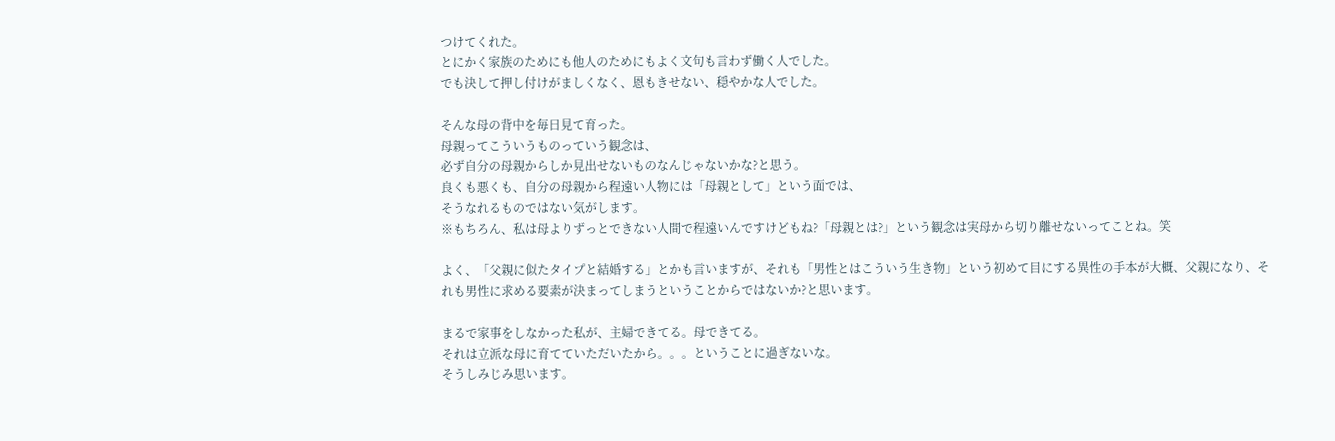つけてくれた。
とにかく家族のためにも他人のためにもよく文句も言わず働く人でした。
でも決して押し付けがましくなく、恩もきせない、穏やかな人でした。

そんな母の背中を毎日見て育った。
母親ってこういうものっていう観念は、
必ず自分の母親からしか見出せないものなんじゃないかな?と思う。
良くも悪くも、自分の母親から程遠い人物には「母親として」という面では、
そうなれるものではない気がします。
※もちろん、私は母よりずっとできない人間で程遠いんですけどもね?「母親とは?」という観念は実母から切り離せないってことね。笑

よく、「父親に似たタイプと結婚する」とかも言いますが、それも「男性とはこういう生き物」という初めて目にする異性の手本が大概、父親になり、それも男性に求める要素が決まってしまうということからではないか?と思います。

まるで家事をしなかった私が、主婦できてる。母できてる。
それは立派な母に育てていただいたから。。。ということに過ぎないな。
そうしみじみ思います。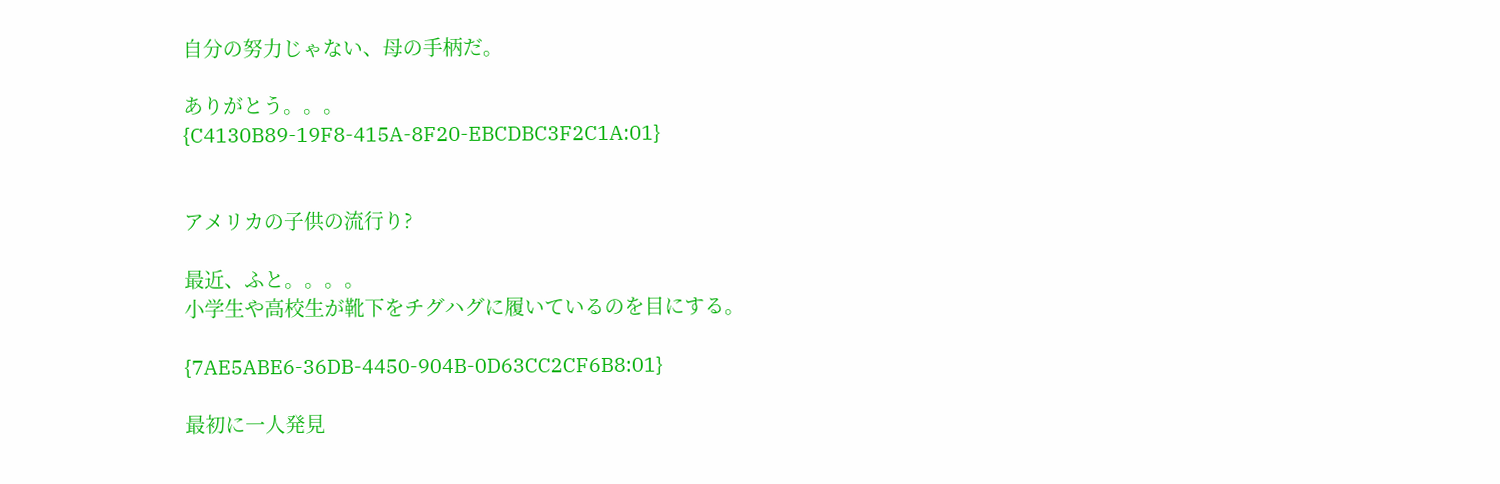自分の努力じゃない、母の手柄だ。

ありがとう。。。
{C4130B89-19F8-415A-8F20-EBCDBC3F2C1A:01}


アメリカの子供の流行り?

最近、ふと。。。。
小学生や高校生が靴下をチグハグに履いているのを目にする。

{7AE5ABE6-36DB-4450-904B-0D63CC2CF6B8:01}

最初に一人発見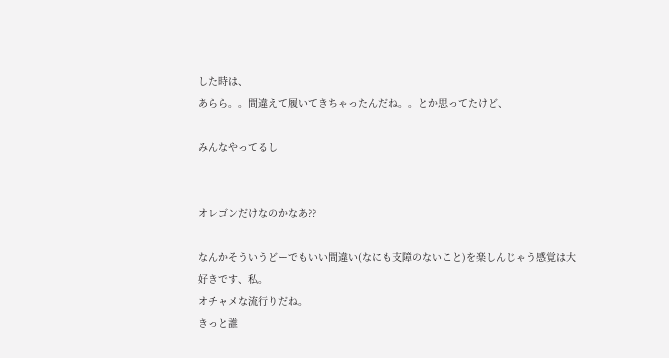した時は、
あらら。。間違えて履いてきちゃったんだね。。とか思ってたけど、

みんなやってるし


オレゴンだけなのかなあ??

なんかそういうどーでもいい間違い(なにも支障のないこと)を楽しんじゃう感覚は大好きです、私。
オチャメな流行りだね。
きっと誰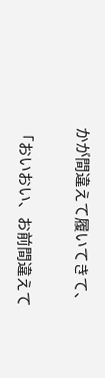かが間違えて履いてきて、

「おいおい、お前間違えて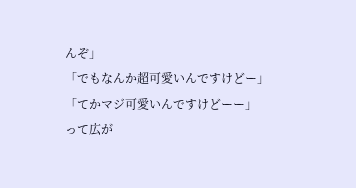んぞ」
「でもなんか超可愛いんですけどー」
「てかマジ可愛いんですけどーー」
って広が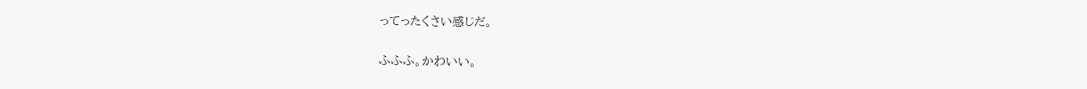ってったくさい感じだ。

ふふふ。かわいい。